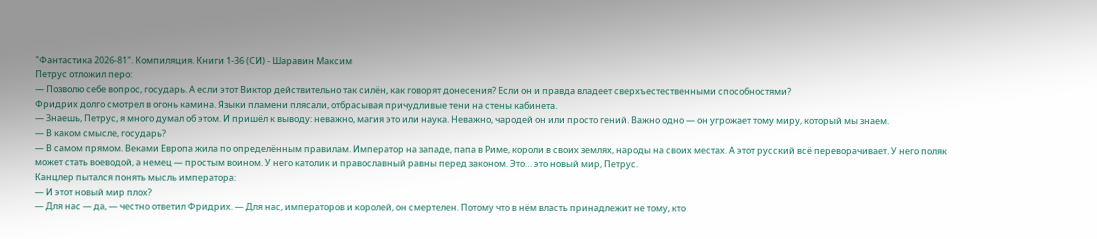"Фантастика 2026-81". Компиляция. Книги 1-36 (СИ) - Шаравин Максим
Петрус отложил перо:
— Позволю себе вопрос, государь. А если этот Виктор действительно так силён, как говорят донесения? Если он и правда владеет сверхъестественными способностями?
Фридрих долго смотрел в огонь камина. Языки пламени плясали, отбрасывая причудливые тени на стены кабинета.
— Знаешь, Петрус, я много думал об этом. И пришёл к выводу: неважно, магия это или наука. Неважно, чародей он или просто гений. Важно одно — он угрожает тому миру, который мы знаем.
— В каком смысле, государь?
— В самом прямом. Веками Европа жила по определённым правилам. Император на западе, папа в Риме, короли в своих землях, народы на своих местах. А этот русский всё переворачивает. У него поляк может стать воеводой, а немец — простым воином. У него католик и православный равны перед законом. Это… это новый мир, Петрус.
Канцлер пытался понять мысль императора:
— И этот новый мир плох?
— Для нас — да, — честно ответил Фридрих. — Для нас, императоров и королей, он смертелен. Потому что в нём власть принадлежит не тому, кто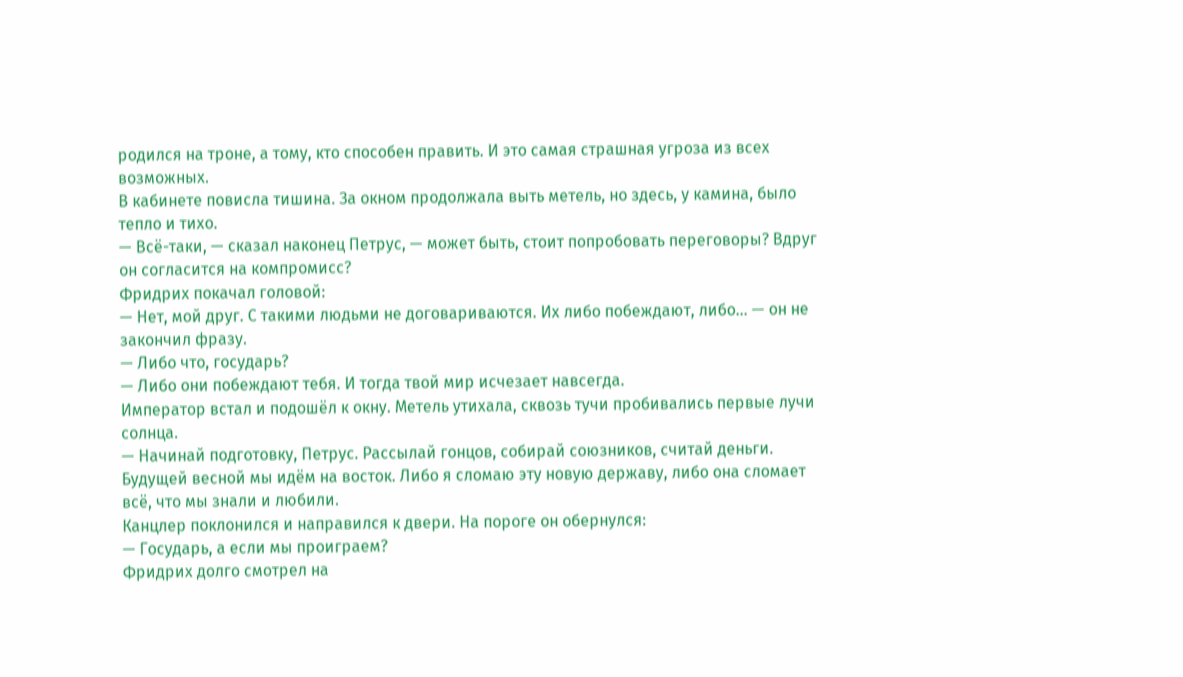родился на троне, а тому, кто способен править. И это самая страшная угроза из всех возможных.
В кабинете повисла тишина. За окном продолжала выть метель, но здесь, у камина, было тепло и тихо.
— Всё-таки, — сказал наконец Петрус, — может быть, стоит попробовать переговоры? Вдруг он согласится на компромисс?
Фридрих покачал головой:
— Нет, мой друг. С такими людьми не договариваются. Их либо побеждают, либо… — он не закончил фразу.
— Либо что, государь?
— Либо они побеждают тебя. И тогда твой мир исчезает навсегда.
Император встал и подошёл к окну. Метель утихала, сквозь тучи пробивались первые лучи солнца.
— Начинай подготовку, Петрус. Рассылай гонцов, собирай союзников, считай деньги. Будущей весной мы идём на восток. Либо я сломаю эту новую державу, либо она сломает всё, что мы знали и любили.
Канцлер поклонился и направился к двери. На пороге он обернулся:
— Государь, а если мы проиграем?
Фридрих долго смотрел на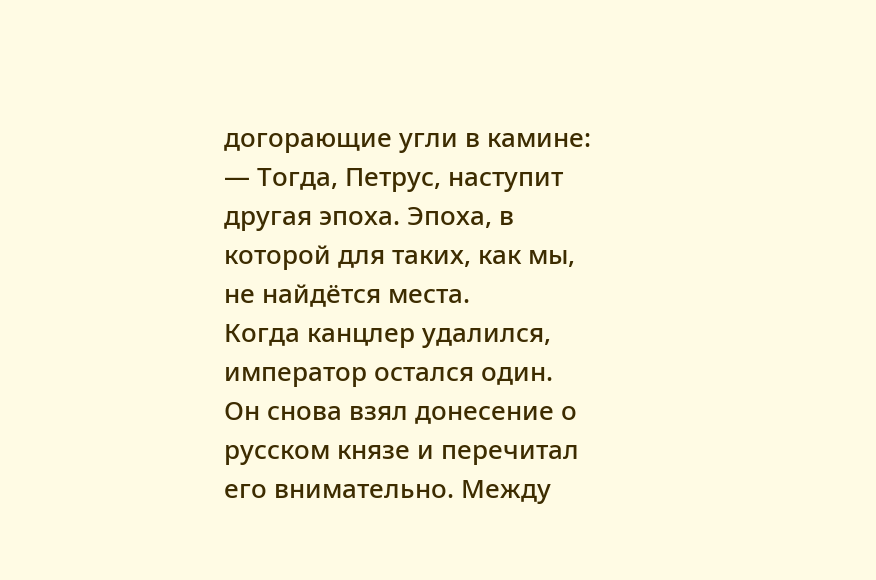догорающие угли в камине:
— Тогда, Петрус, наступит другая эпоха. Эпоха, в которой для таких, как мы, не найдётся места.
Когда канцлер удалился, император остался один. Он снова взял донесение о русском князе и перечитал его внимательно. Между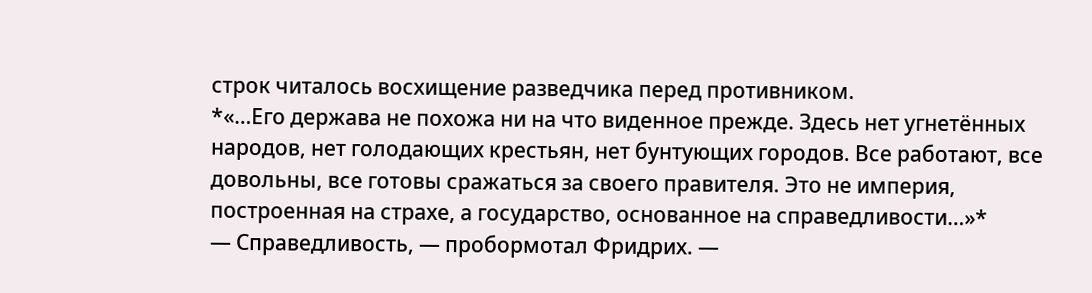строк читалось восхищение разведчика перед противником.
*«…Его держава не похожа ни на что виденное прежде. Здесь нет угнетённых народов, нет голодающих крестьян, нет бунтующих городов. Все работают, все довольны, все готовы сражаться за своего правителя. Это не империя, построенная на страхе, а государство, основанное на справедливости…»*
— Справедливость, — пробормотал Фридрих. —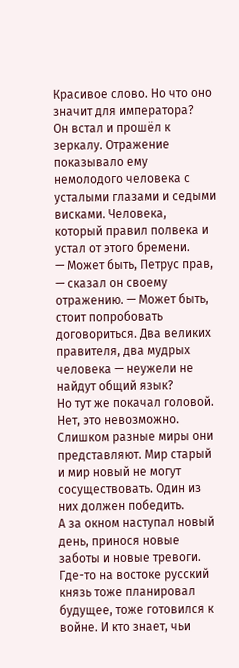Красивое слово. Но что оно значит для императора?
Он встал и прошёл к зеркалу. Отражение показывало ему немолодого человека с усталыми глазами и седыми висками. Человека, который правил полвека и устал от этого бремени.
— Может быть, Петрус прав, — сказал он своему отражению. — Может быть, стоит попробовать договориться. Два великих правителя, два мудрых человека — неужели не найдут общий язык?
Но тут же покачал головой. Нет, это невозможно. Слишком разные миры они представляют. Мир старый и мир новый не могут сосуществовать. Один из них должен победить.
А за окном наступал новый день, принося новые заботы и новые тревоги. Где-то на востоке русский князь тоже планировал будущее, тоже готовился к войне. И кто знает, чьи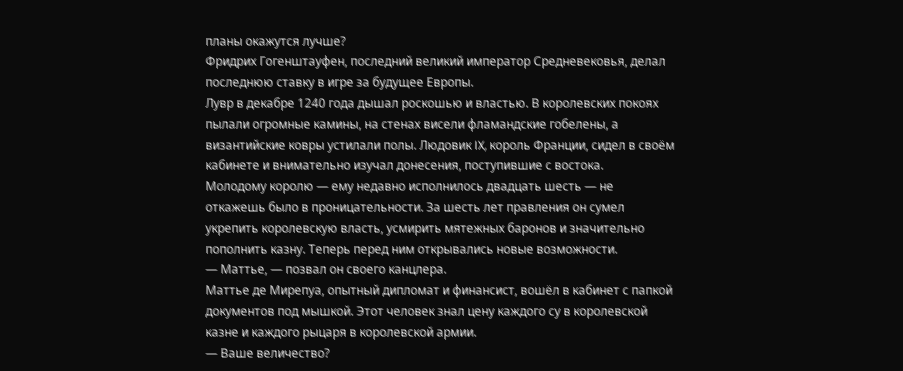планы окажутся лучше?
Фридрих Гогенштауфен, последний великий император Средневековья, делал последнюю ставку в игре за будущее Европы.
Лувр в декабре 1240 года дышал роскошью и властью. В королевских покоях пылали огромные камины, на стенах висели фламандские гобелены, а византийские ковры устилали полы. Людовик IX, король Франции, сидел в своём кабинете и внимательно изучал донесения, поступившие с востока.
Молодому королю — ему недавно исполнилось двадцать шесть — не откажешь было в проницательности. За шесть лет правления он сумел укрепить королевскую власть, усмирить мятежных баронов и значительно пополнить казну. Теперь перед ним открывались новые возможности.
— Маттье, — позвал он своего канцлера.
Маттье де Мирепуа, опытный дипломат и финансист, вошёл в кабинет с папкой документов под мышкой. Этот человек знал цену каждого су в королевской казне и каждого рыцаря в королевской армии.
— Ваше величество?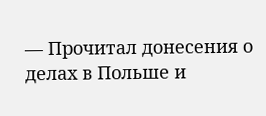— Прочитал донесения о делах в Польше и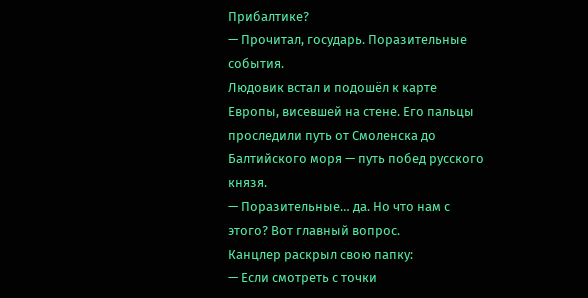Прибалтике?
— Прочитал, государь. Поразительные события.
Людовик встал и подошёл к карте Европы, висевшей на стене. Его пальцы проследили путь от Смоленска до Балтийского моря — путь побед русского князя.
— Поразительные… да. Но что нам с этого? Вот главный вопрос.
Канцлер раскрыл свою папку:
— Если смотреть с точки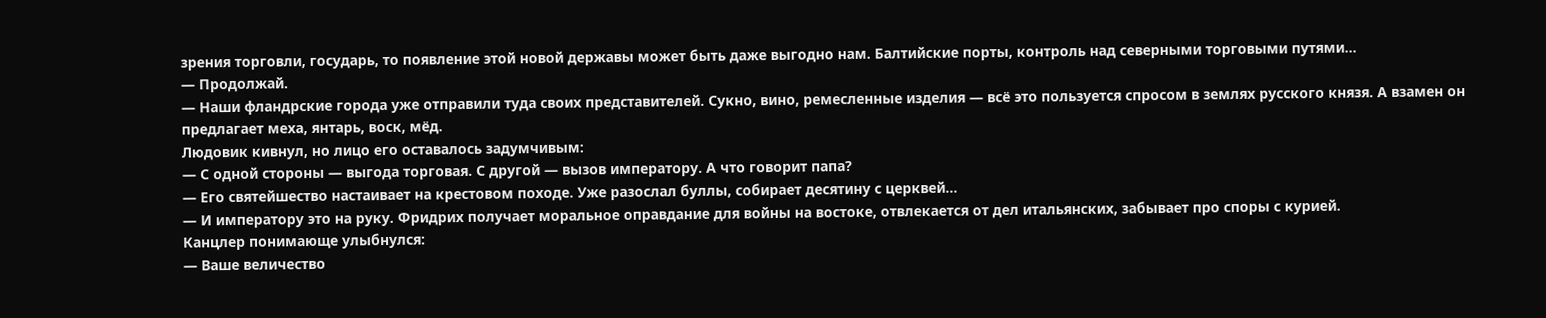зрения торговли, государь, то появление этой новой державы может быть даже выгодно нам. Балтийские порты, контроль над северными торговыми путями…
— Продолжай.
— Наши фландрские города уже отправили туда своих представителей. Сукно, вино, ремесленные изделия — всё это пользуется спросом в землях русского князя. А взамен он предлагает меха, янтарь, воск, мёд.
Людовик кивнул, но лицо его оставалось задумчивым:
— С одной стороны — выгода торговая. С другой — вызов императору. А что говорит папа?
— Его святейшество настаивает на крестовом походе. Уже разослал буллы, собирает десятину с церквей…
— И императору это на руку. Фридрих получает моральное оправдание для войны на востоке, отвлекается от дел итальянских, забывает про споры с курией.
Канцлер понимающе улыбнулся:
— Ваше величество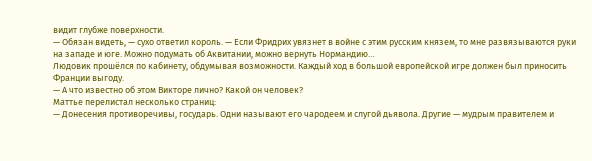видит глубже поверхности.
— Обязан видеть, — сухо ответил король. — Если Фридрих увязнет в войне с этим русским князем, то мне развязываются руки на западе и юге. Можно подумать об Аквитании, можно вернуть Нормандию…
Людовик прошёлся по кабинету, обдумывая возможности. Каждый ход в большой европейской игре должен был приносить Франции выгоду.
— А что известно об этом Викторе лично? Какой он человек?
Маттье перелистал несколько страниц:
— Донесения противоречивы, государь. Одни называют его чародеем и слугой дьявола. Другие — мудрым правителем и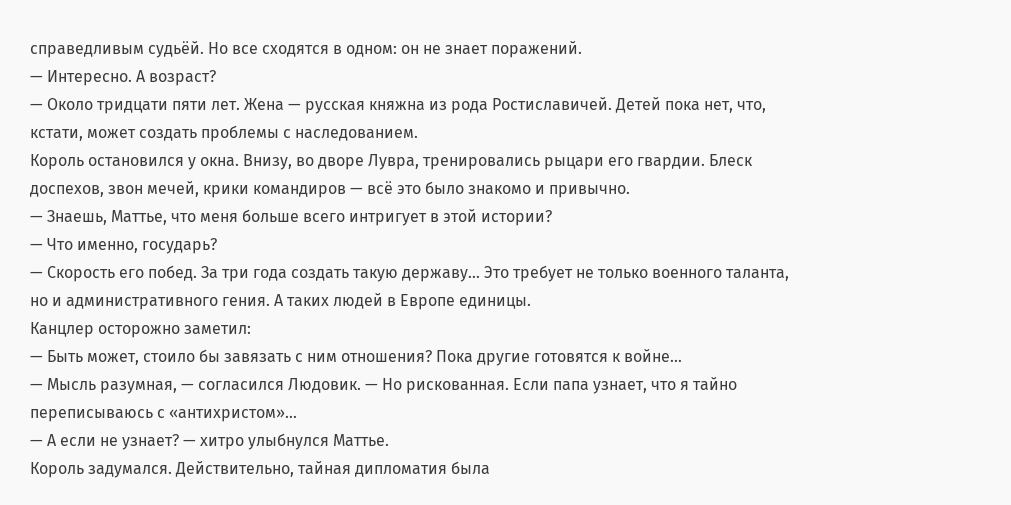справедливым судьёй. Но все сходятся в одном: он не знает поражений.
— Интересно. А возраст?
— Около тридцати пяти лет. Жена — русская княжна из рода Ростиславичей. Детей пока нет, что, кстати, может создать проблемы с наследованием.
Король остановился у окна. Внизу, во дворе Лувра, тренировались рыцари его гвардии. Блеск доспехов, звон мечей, крики командиров — всё это было знакомо и привычно.
— Знаешь, Маттье, что меня больше всего интригует в этой истории?
— Что именно, государь?
— Скорость его побед. За три года создать такую державу… Это требует не только военного таланта, но и административного гения. А таких людей в Европе единицы.
Канцлер осторожно заметил:
— Быть может, стоило бы завязать с ним отношения? Пока другие готовятся к войне…
— Мысль разумная, — согласился Людовик. — Но рискованная. Если папа узнает, что я тайно переписываюсь с «антихристом»…
— А если не узнает? — хитро улыбнулся Маттье.
Король задумался. Действительно, тайная дипломатия была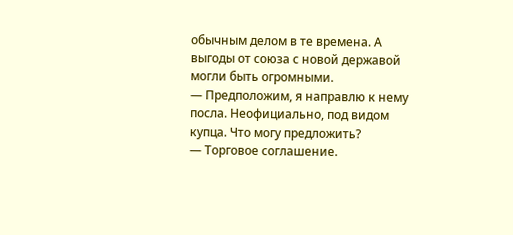обычным делом в те времена. А выгоды от союза с новой державой могли быть огромными.
— Предположим, я направлю к нему посла. Неофициально, под видом купца. Что могу предложить?
— Торговое соглашение.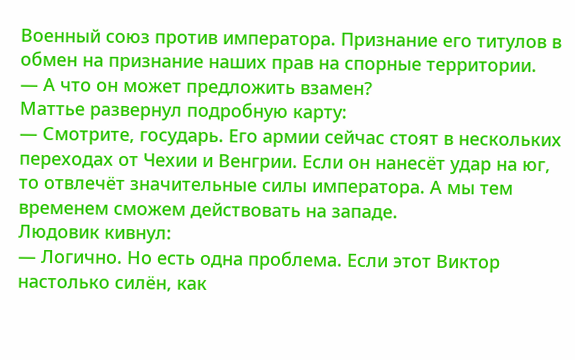Военный союз против императора. Признание его титулов в обмен на признание наших прав на спорные территории.
— А что он может предложить взамен?
Маттье развернул подробную карту:
— Смотрите, государь. Его армии сейчас стоят в нескольких переходах от Чехии и Венгрии. Если он нанесёт удар на юг, то отвлечёт значительные силы императора. А мы тем временем сможем действовать на западе.
Людовик кивнул:
— Логично. Но есть одна проблема. Если этот Виктор настолько силён, как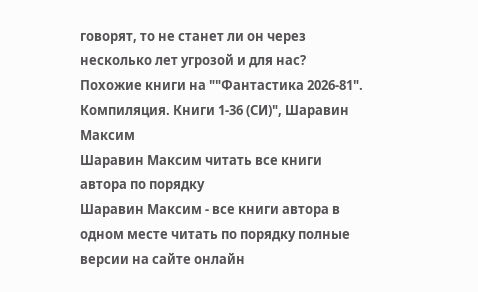говорят, то не станет ли он через несколько лет угрозой и для нас?
Похожие книги на ""Фантастика 2026-81". Компиляция. Книги 1-36 (СИ)", Шаравин Максим
Шаравин Максим читать все книги автора по порядку
Шаравин Максим - все книги автора в одном месте читать по порядку полные версии на сайте онлайн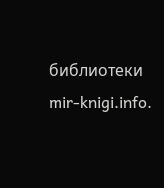библиотеки mir-knigi.info.